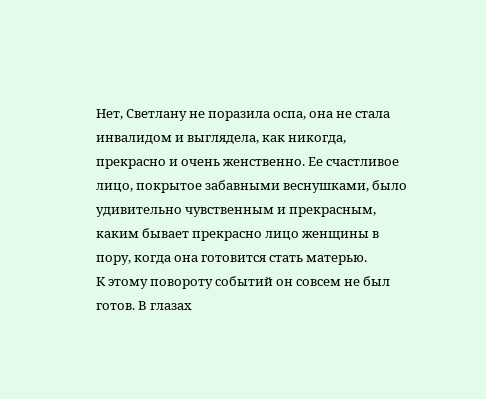Нет, Светлану не поразила оспа, она не стала инвалидом и выглядела, как никогда, прекрасно и очень женственно. Ее счастливое лицо, покрытое забавными веснушками, было удивительно чувственным и прекрасным, каким бывает прекрасно лицо женщины в пору, когда она готовится стать матерью.
К этому повороту событий он совсем не был готов. В глазах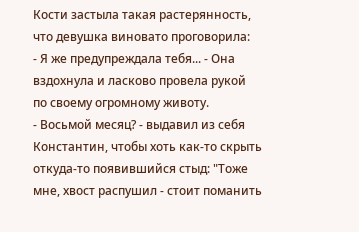Кости застыла такая растерянность, что девушка виновато проговорила:
- Я же предупреждала тебя... - Она вздохнула и ласково провела рукой по своему огромному животу.
- Восьмой месяц? - выдавил из себя Константин, чтобы хоть как-то скрыть откуда-то появившийся стыд: "Тоже мне, хвост распушил - стоит поманить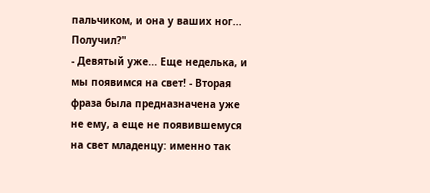пальчиком, и она у ваших ног... Получил?"
- Девятый уже... Еще неделька, и мы появимся на свет! - Вторая фраза была предназначена уже не ему, а еще не появившемуся на свет младенцу: именно так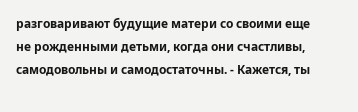разговаривают будущие матери со своими еще не рожденными детьми, когда они счастливы, самодовольны и самодостаточны. - Кажется, ты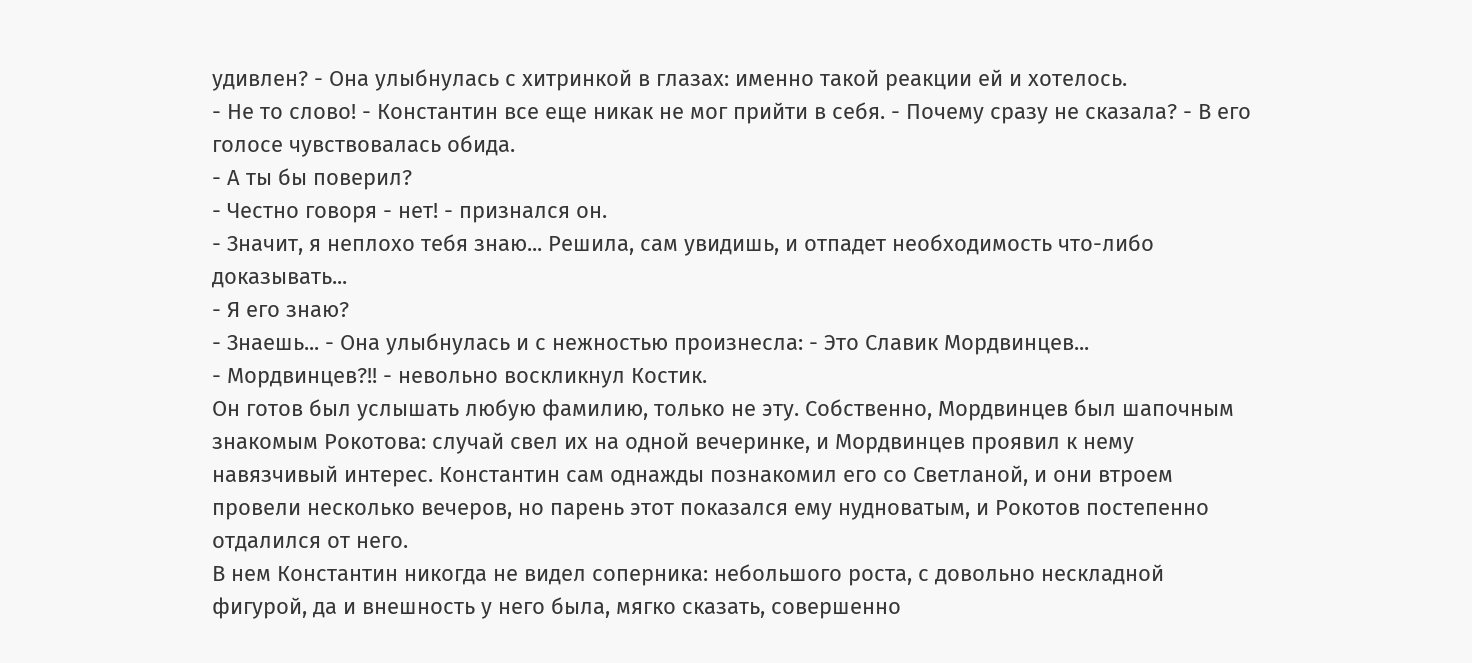удивлен? - Она улыбнулась с хитринкой в глазах: именно такой реакции ей и хотелось.
- Не то слово! - Константин все еще никак не мог прийти в себя. - Почему сразу не сказала? - В его голосе чувствовалась обида.
- А ты бы поверил?
- Честно говоря - нет! - признался он.
- Значит, я неплохо тебя знаю... Решила, сам увидишь, и отпадет необходимость что-либо доказывать...
- Я его знаю?
- Знаешь... - Она улыбнулась и с нежностью произнесла: - Это Славик Мордвинцев...
- Мордвинцев?!! - невольно воскликнул Костик.
Он готов был услышать любую фамилию, только не эту. Собственно, Мордвинцев был шапочным знакомым Рокотова: случай свел их на одной вечеринке, и Мордвинцев проявил к нему навязчивый интерес. Константин сам однажды познакомил его со Светланой, и они втроем провели несколько вечеров, но парень этот показался ему нудноватым, и Рокотов постепенно отдалился от него.
В нем Константин никогда не видел соперника: небольшого роста, с довольно нескладной фигурой, да и внешность у него была, мягко сказать, совершенно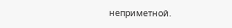неприметной.